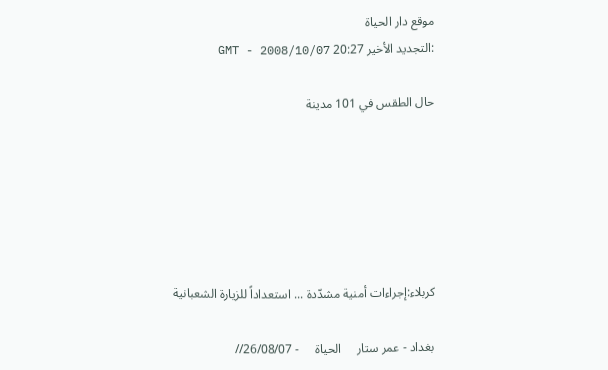موقع دار الحياة
:التجديد الأخير 20:27 GMT - 2008/10/07

حال الطقس في 101 مدينة






كربلاء:إجراءات أمنية مشدّدة ... استعداداً للزيارة الشعبانية

بغداد - عمر ستار     الحياة     - 26/08/07//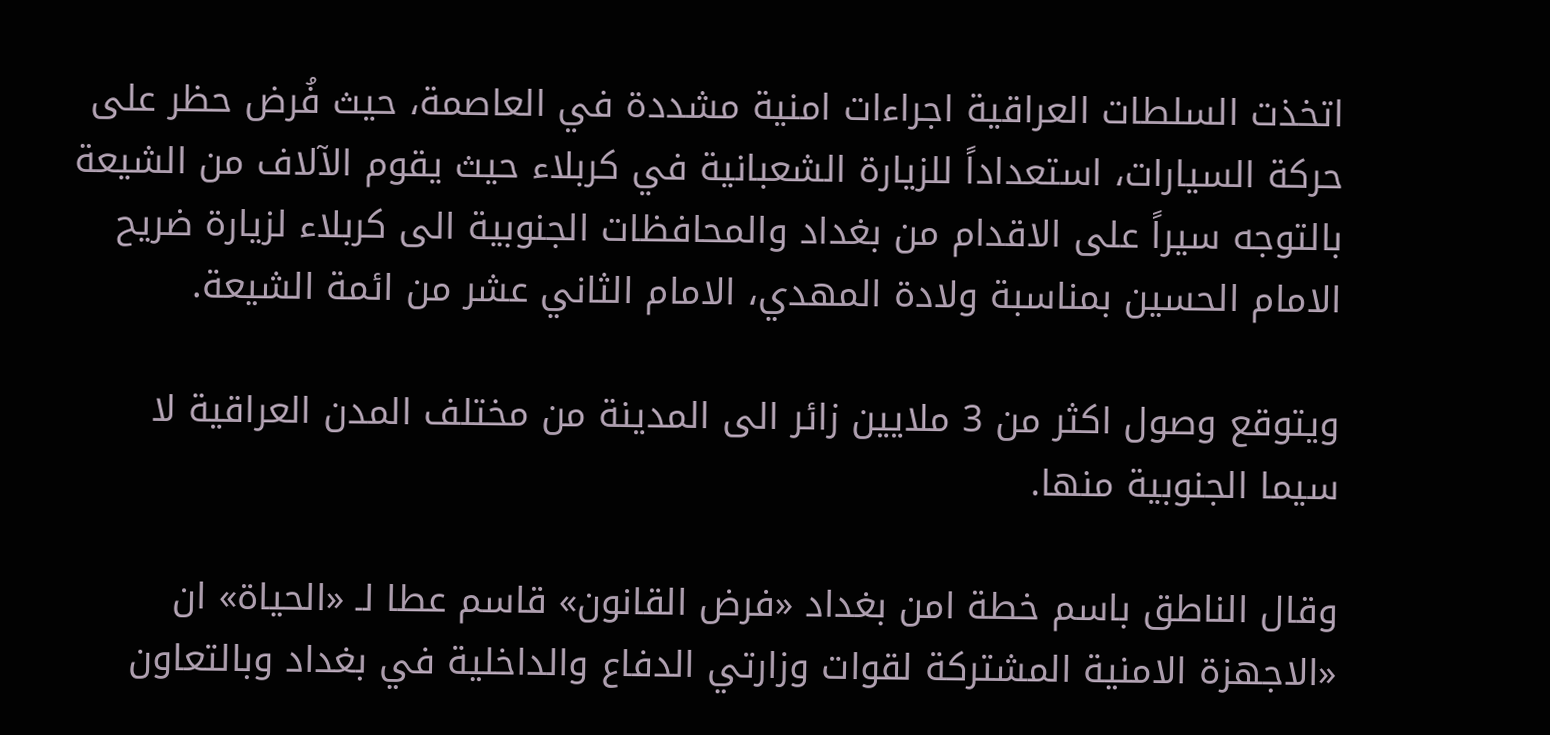اتخذت السلطات العراقية اجراءات امنية مشددة في العاصمة، حيث فُرض حظر على حركة السيارات، استعداداً للزيارة الشعبانية في كربلاء حيث يقوم الآلاف من الشيعة بالتوجه سيراً على الاقدام من بغداد والمحافظات الجنوبية الى كربلاء لزيارة ضريح الامام الحسين بمناسبة ولادة المهدي، الامام الثاني عشر من ائمة الشيعة.

ويتوقع وصول اكثر من 3 ملايين زائر الى المدينة من مختلف المدن العراقية لا سيما الجنوبية منها.

وقال الناطق باسم خطة امن بغداد «فرض القانون» قاسم عطا لـ «الحياة» ان «الاجهزة الامنية المشتركة لقوات وزارتي الدفاع والداخلية في بغداد وبالتعاون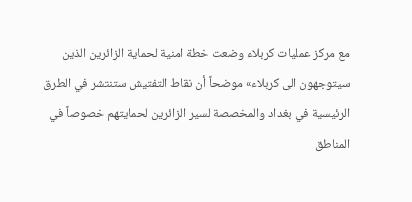مع مركز عمليات كربلاء وضعت خطة امنية لحماية الزائرين الذين سيتوجهون الى كربلاء» موضحاً أن نقاط التفتيش ستنتشر في الطرق الرئيسية في بغداد والمخصصة لسير الزائرين لحمايتهم خصوصاً في المناطق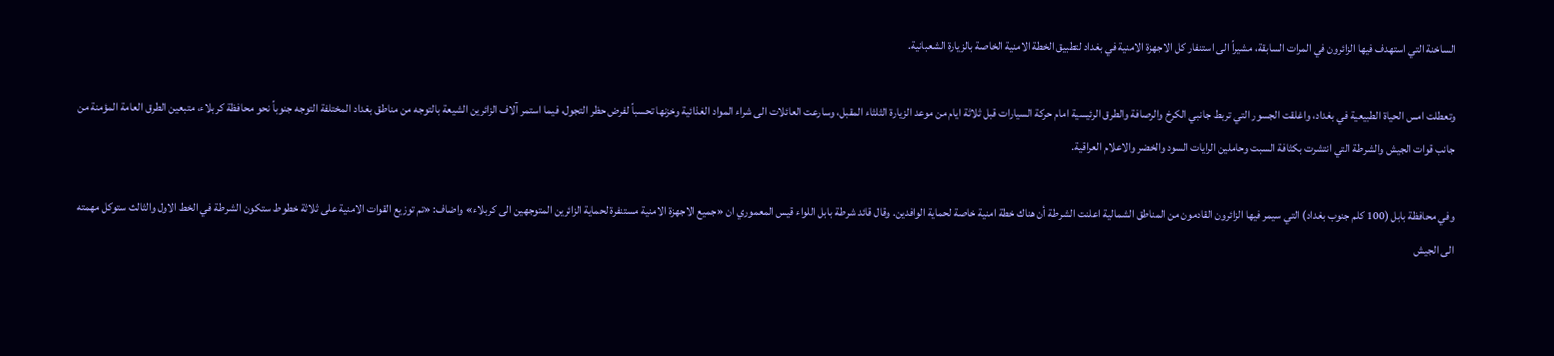الساخنة التي استهدف فيها الزائرون في المرات السابقة، مشيراً الى استنفار كل الاجهزة الامنية في بغداد لتطبيق الخطة الامنية الخاصة بالزيارة الشعبانية.

وتعطلت امس الحياة الطبيعية في بغداد، واغلقت الجسور التي تربط جانبي الكرخ والرصافة والطرق الرئيسية امام حركة السيارات قبل ثلاثة ايام من موعد الزيارة الثلثاء المقبل، وسارعت العائلات الى شراء المواد الغذائية وخزنها تحسباً لفرض حظر التجول، فيما استمر آلاف الزائرين الشيعة بالتوجه من مناطق بغداد المختلفة التوجه جنوباً نحو محافظة كربلاء، متبعين الطرق العامة المؤمنة من جانب قوات الجيش والشرطة التي انتشرت بكثافة السبت وحاملين الرايات السود والخضر والاعلام العراقية.

وفي محافظة بابل (100 كلم جنوب بغداد) التي سيمر فيها الزائرون القادمون من المناطق الشمالية اعلنت الشرطة أن هناك خطة امنية خاصة لحماية الوافدين. وقال قائد شرطة بابل اللواء قيس المعموري ان «جميع الاجهزة الامنية مستنفرة لحماية الزائرين المتوجهين الى كربلاء» واضاف: «تم توزيع القوات الامنية على ثلاثة خطوط ستكون الشرطة في الخط الاول والثالث ستوكل مهمته الى الجيش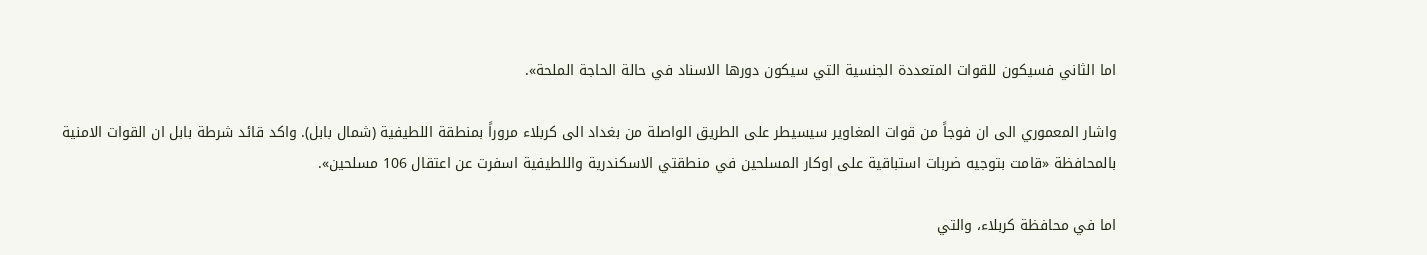اما الثاني فسيكون للقوات المتعددة الجنسية التي سيكون دورها الاسناد في حالة الحاجة الملحة».

واشار المعموري الى ان فوجاً من قوات المغاوير سيسيطر على الطريق الواصلة من بغداد الى كربلاء مروراً بمنطقة اللطيفية (شمال بابل). واكد قائد شرطة بابل ان القوات الامنية بالمحافظة «قامت بتوجيه ضربات استباقية على اوكار المسلحين في منطقتي الاسكندرية واللطيفية اسفرت عن اعتقال 106 مسلحين».

اما في محافظة كربلاء، والتي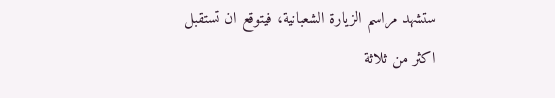ستشهد مراسم الزيارة الشعبانية، فيتوقع ان تستقبل اكثر من ثلاثة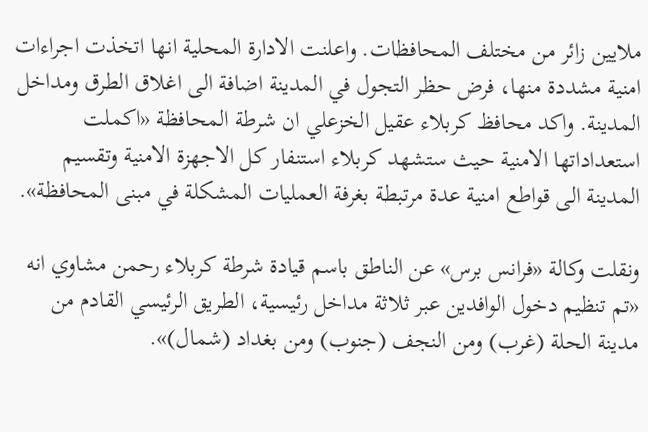ملايين زائر من مختلف المحافظات. واعلنت الادارة المحلية انها اتخذت اجراءات امنية مشددة منها، فرض حظر التجول في المدينة اضافة الى اغلاق الطرق ومداخل المدينة. واكد محافظ كربلاء عقيل الخزعلي ان شرطة المحافظة «اكملت استعداداتها الامنية حيث ستشهد كربلاء استنفار كل الاجهزة الامنية وتقسيم المدينة الى قواطع امنية عدة مرتبطة بغرفة العمليات المشكلة في مبنى المحافظة».

ونقلت وكالة «فرانس برس» عن الناطق باسم قيادة شرطة كربلاء رحمن مشاوي انه «تم تنظيم دخول الوافدين عبر ثلاثة مداخل رئيسية، الطريق الرئيسي القادم من مدينة الحلة (غرب) ومن النجف (جنوب) ومن بغداد (شمال)».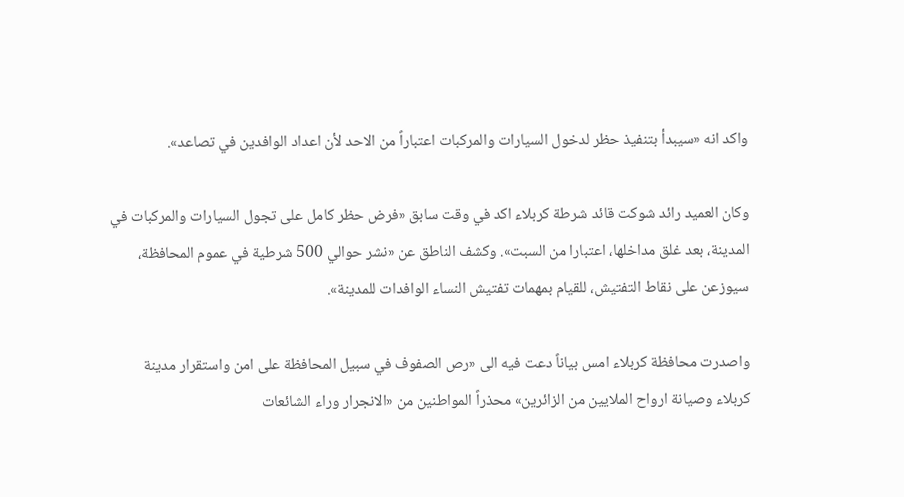واكد انه «سيبدأ بتنفيذ حظر لدخول السيارات والمركبات اعتباراً من الاحد لأن اعداد الوافدين في تصاعد».

وكان العميد رائد شوكت قائد شرطة كربلاء اكد في وقت سابق «فرض حظر كامل على تجول السيارات والمركبات في المدينة، بعد غلق مداخلها، اعتبارا من السبت». وكشف الناطق عن «نشر حوالي 500 شرطية في عموم المحافظة، سيوزعن على نقاط التفتيش، للقيام بمهمات تفتيش النساء الوافدات للمدينة».

واصدرت محافظة كربلاء امس بياناً دعت فيه الى «رص الصفوف في سبيل المحافظة على امن واستقرار مدينة كربلاء وصيانة ارواح الملايين من الزائرين» محذراً المواطنين من «الانجرار وراء الشائعات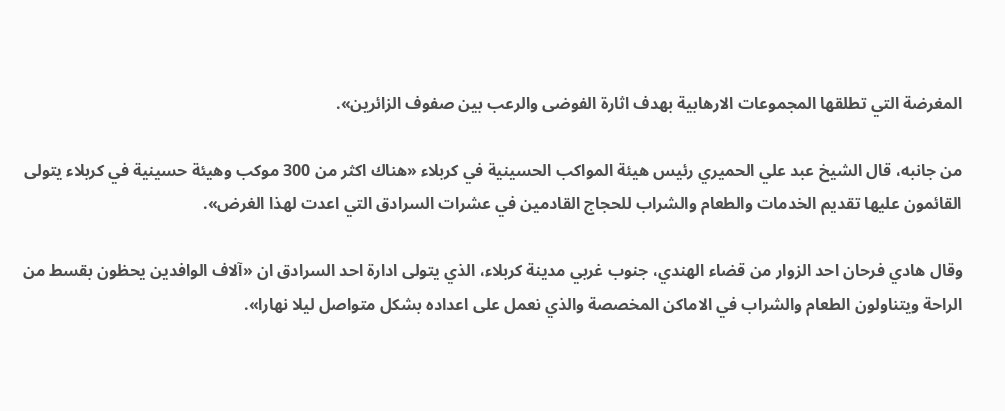المغرضة التي تطلقها المجموعات الارهابية بهدف اثارة الفوضى والرعب بين صفوف الزائرين».

من جانبه، قال الشيخ عبد علي الحميري رئيس هيئة المواكب الحسينية في كربلاء «هناك اكثر من 300 موكب وهيئة حسينية في كربلاء يتولى القائمون عليها تقديم الخدمات والطعام والشراب للحجاج القادمين في عشرات السرادق التي اعدت لهذا الغرض».

وقال هادي فرحان احد الزوار من قضاء الهندي، جنوب غربي مدينة كربلاء، الذي يتولى ادارة احد السرادق ان «آلاف الوافدين يحظون بقسط من الراحة ويتناولون الطعام والشراب في الاماكن المخصصة والذي نعمل على اعداده بشكل متواصل ليلا نهارا».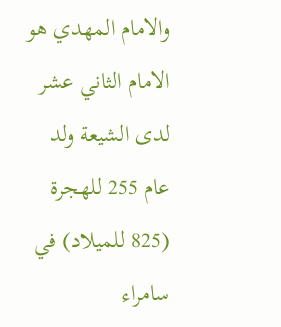والامام المهدي هو الامام الثاني عشر لدى الشيعة ولد عام 255 للهجرة (825 للميلاد) في سامراء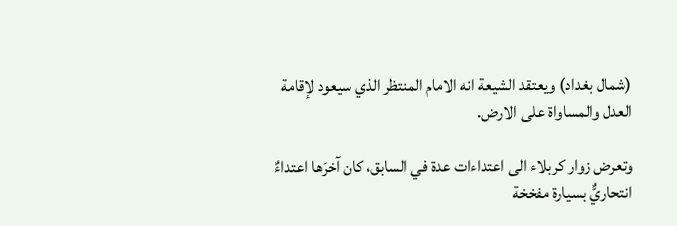(شمال بغداد) ويعتقد الشيعة انه الامام المنتظر الذي سيعود لإقامة العدل والمساواة على الارض.

وتعرض زوار كربلاء الى اعتداءات عدة في السابق، كان آخرَها اعتداءٌ انتحاريٌّ بسيارة مفخخة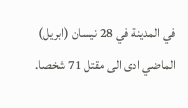في المدينة في 28 نيسان (ابريل) الماضي ادى الى مقتل 71 شخصا.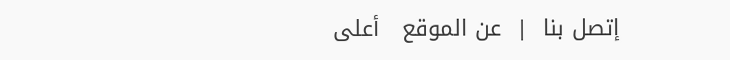إتصل بنا  |  عن الموقع   أعلى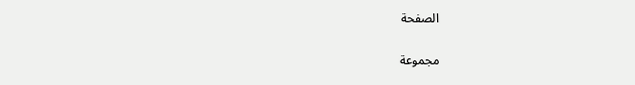الصفحة

مجموعة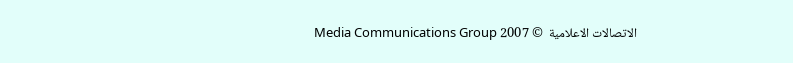الاتصالات الاعلامية  © 2007 Media Communications Group